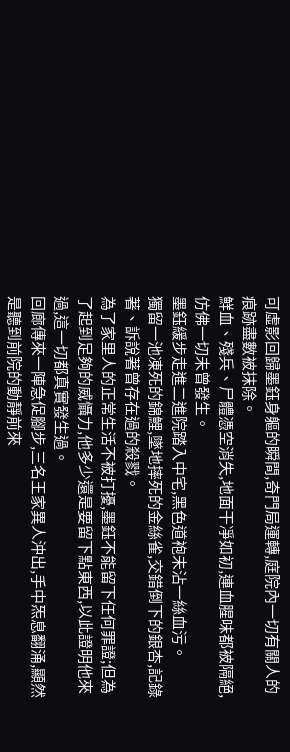可虛影回歸墨鈺身軀的瞬間,奇門局運轉,庭院內一切有關人的痕跡盡數被抹除。
鮮血、殘兵、尸體憑空消失,地面干凈如初,連血腥味都被隔絕,仿佛一切未曾發生。
墨鈺緩步走進二進院踏入中宅,黑色道袍未沾一絲血污。
獨留一池凍死的錦鯉,墜地摔死的金絲雀,交錯倒下的銀杏,記錄著、訴說著曾存在過的殺戮。
為了家里人的正常生活不被打擾,墨鈺不能留下任何罪證;但為了起到足夠的威懾力,他多少還是要留下點東西,以此證明他來過,這一切都真實發生過。
回廊傳來一陣急促腳步,三名王家異人沖出,手中炁息翻涌,顯然是聽到前院的動靜前來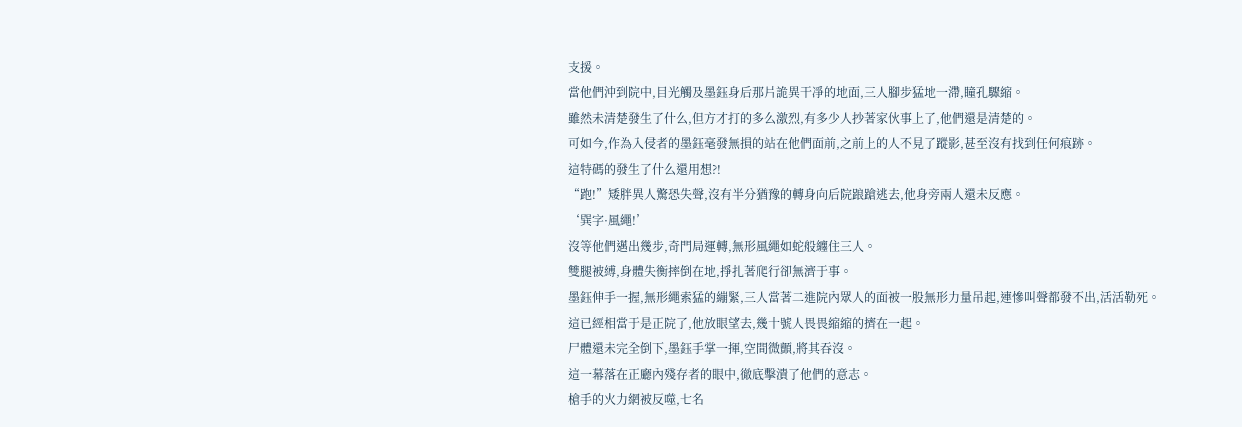支援。
當他們沖到院中,目光觸及墨鈺身后那片詭異干凈的地面,三人腳步猛地一滯,瞳孔驟縮。
雖然未清楚發生了什么,但方才打的多么激烈,有多少人抄著家伙事上了,他們還是清楚的。
可如今,作為入侵者的墨鈺毫發無損的站在他們面前,之前上的人不見了蹤影,甚至沒有找到任何痕跡。
這特碼的發生了什么還用想?!
“跑!”矮胖異人驚恐失聲,沒有半分猶豫的轉身向后院踉蹌逃去,他身旁兩人還未反應。
‘巽字·風繩!’
沒等他們邁出幾步,奇門局運轉,無形風繩如蛇般纏住三人。
雙腿被縛,身體失衡摔倒在地,掙扎著爬行卻無濟于事。
墨鈺伸手一握,無形繩索猛的繃緊,三人當著二進院內眾人的面被一股無形力量吊起,連慘叫聲都發不出,活活勒死。
這已經相當于是正院了,他放眼望去,幾十號人畏畏縮縮的擠在一起。
尸體還未完全倒下,墨鈺手掌一揮,空間微顫,將其吞沒。
這一幕落在正廳內殘存者的眼中,徹底擊潰了他們的意志。
槍手的火力網被反噬,七名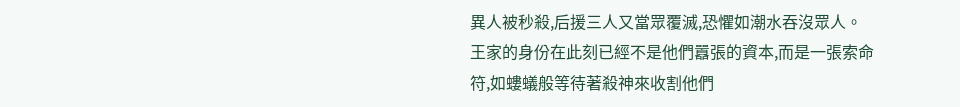異人被秒殺,后援三人又當眾覆滅,恐懼如潮水吞沒眾人。
王家的身份在此刻已經不是他們囂張的資本,而是一張索命符,如螻蟻般等待著殺神來收割他們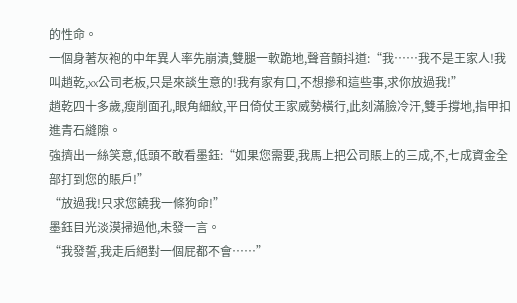的性命。
一個身著灰袍的中年異人率先崩潰,雙腿一軟跪地,聲音顫抖道:“我……我不是王家人!我叫趙乾,xx公司老板,只是來談生意的!我有家有口,不想摻和這些事,求你放過我!”
趙乾四十多歲,瘦削面孔,眼角細紋,平日倚仗王家威勢橫行,此刻滿臉冷汗,雙手撐地,指甲扣進青石縫隙。
強擠出一絲笑意,低頭不敢看墨鈺:“如果您需要,我馬上把公司賬上的三成,不,七成資金全部打到您的賬戶!”
“放過我!只求您饒我一條狗命!”
墨鈺目光淡漠掃過他,未發一言。
“我發誓,我走后絕對一個屁都不會……”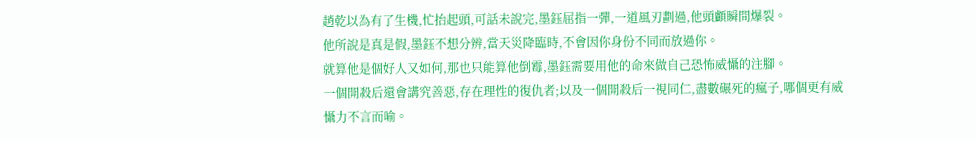趙乾以為有了生機,忙抬起頭,可話未說完,墨鈺屈指一彈,一道風刃劃過,他頭顱瞬間爆裂。
他所說是真是假,墨鈺不想分辨,當天災降臨時,不會因你身份不同而放過你。
就算他是個好人又如何,那也只能算他倒霉,墨鈺需要用他的命來做自己恐怖威懾的注腳。
一個開殺后還會講究善惡,存在理性的復仇者;以及一個開殺后一視同仁,盡數碾死的瘋子,哪個更有威懾力不言而喻。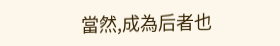當然,成為后者也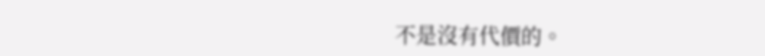不是沒有代價的。